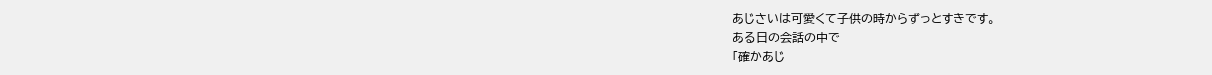あじさいは可愛くて子供の時からずっとすきです。
ある日の会話の中で
「確かあじ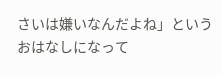さいは嫌いなんだよね」というおはなしになって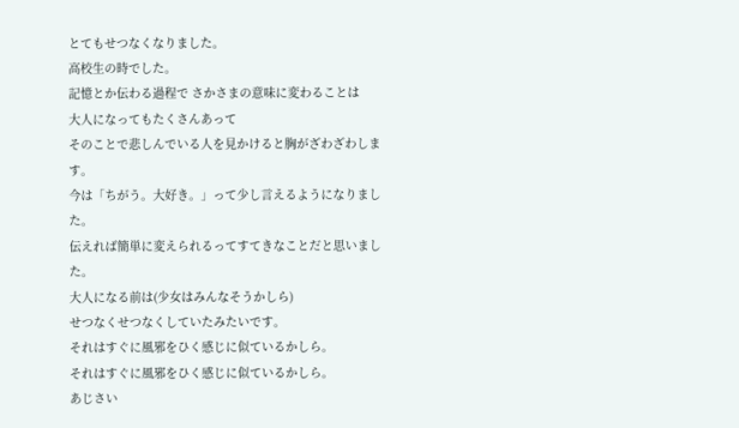とてもせつなくなりました。
高校生の時でした。
記憶とか伝わる過程で さかさまの意味に変わることは
大人になってもたくさんあって
そのことで悲しんでいる人を見かけると胸がざわざわします。
今は「ちがう。大好き。」って少し言えるようになりました。
伝えれば簡単に変えられるってすてきなことだと思いました。
大人になる前は(少女はみんなそうかしら)
せつなくせつなくしていたみたいです。
それはすぐに風邪をひく感じに似ているかしら。
それはすぐに風邪をひく感じに似ているかしら。
あじさい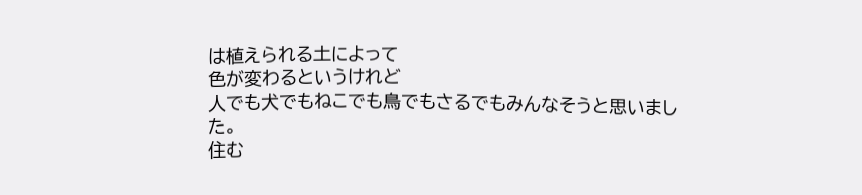は植えられる土によって
色が変わるというけれど
人でも犬でもねこでも鳥でもさるでもみんなそうと思いました。
住む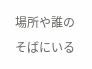場所や誰のそばにいる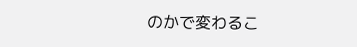のかで変わるこ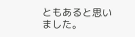ともあると思いました。